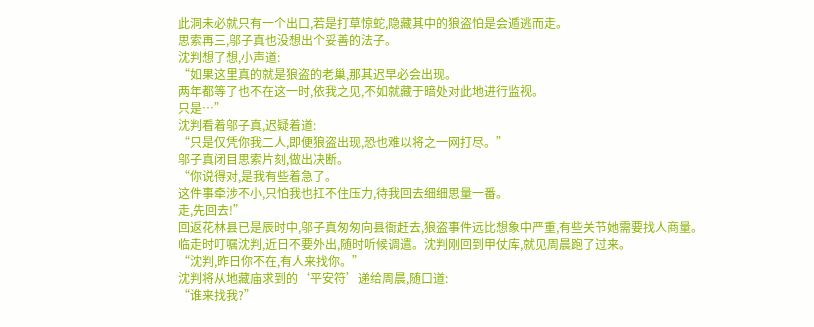此洞未必就只有一个出口,若是打草惊蛇,隐藏其中的狼盗怕是会遁逃而走。
思索再三,邬子真也没想出个妥善的法子。
沈判想了想,小声道:
“如果这里真的就是狼盗的老巢,那其迟早必会出现。
两年都等了也不在这一时,依我之见,不如就藏于暗处对此地进行监视。
只是…”
沈判看着邬子真,迟疑着道:
“只是仅凭你我二人,即便狼盗出现,恐也难以将之一网打尽。”
邬子真闭目思索片刻,做出决断。
“你说得对,是我有些着急了。
这件事牵涉不小,只怕我也扛不住压力,待我回去细细思量一番。
走,先回去!”
回返花林县已是辰时中,邬子真匆匆向县衙赶去,狼盗事件远比想象中严重,有些关节她需要找人商量。
临走时叮嘱沈判,近日不要外出,随时听候调遣。沈判刚回到甲仗库,就见周晨跑了过来。
“沈判,昨日你不在,有人来找你。”
沈判将从地藏庙求到的‘平安符’递给周晨,随口道:
“谁来找我?”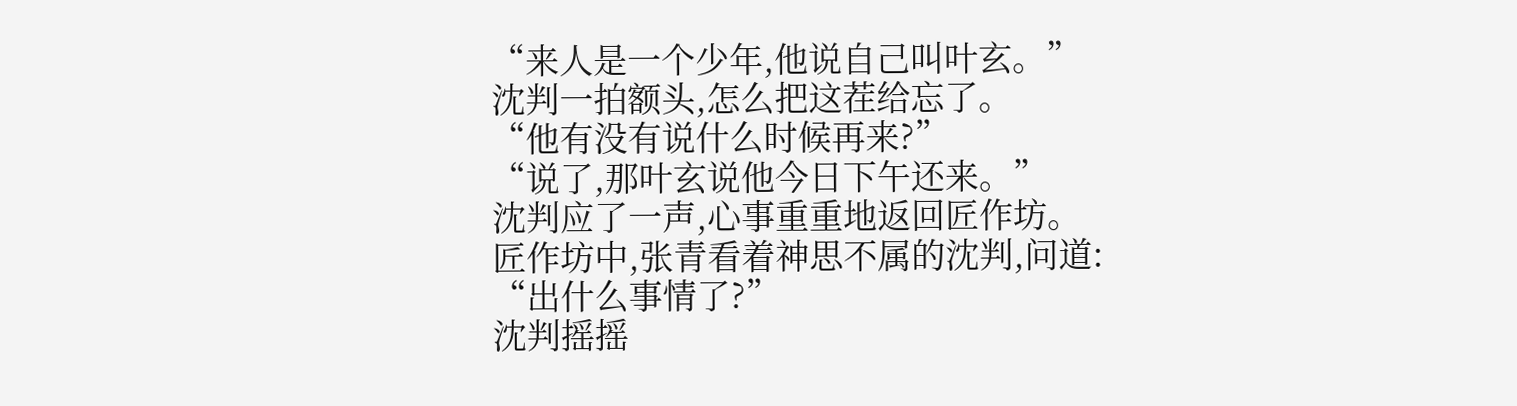“来人是一个少年,他说自己叫叶玄。”
沈判一拍额头,怎么把这茬给忘了。
“他有没有说什么时候再来?”
“说了,那叶玄说他今日下午还来。”
沈判应了一声,心事重重地返回匠作坊。
匠作坊中,张青看着神思不属的沈判,问道:
“出什么事情了?”
沈判摇摇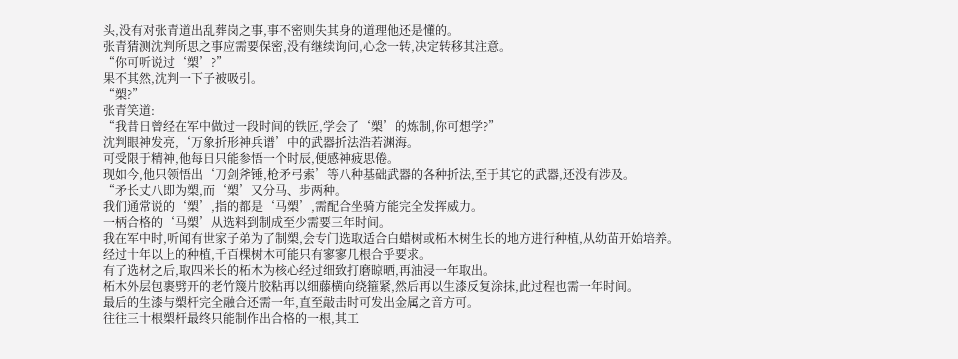头,没有对张青道出乱葬岗之事,事不密则失其身的道理他还是懂的。
张青猜测沈判所思之事应需要保密,没有继续询问,心念一转,决定转移其注意。
“你可听说过‘槊’?”
果不其然,沈判一下子被吸引。
“槊?”
张青笑道:
“我昔日曾经在军中做过一段时间的铁匠,学会了‘槊’的炼制,你可想学?”
沈判眼神发亮,‘万象折形神兵谱’中的武器折法浩若渊海。
可受限于精神,他每日只能参悟一个时辰,便感神疲思倦。
现如今,他只领悟出‘刀剑斧锤,枪矛弓索’等八种基础武器的各种折法,至于其它的武器,还没有涉及。
“矛长丈八即为槊,而‘槊’又分马、步两种。
我们通常说的‘槊’,指的都是‘马槊’,需配合坐骑方能完全发挥威力。
一柄合格的‘马槊’从选料到制成至少需要三年时间。
我在军中时,听闻有世家子弟为了制槊,会专门选取适合白蜡树或柘木树生长的地方进行种植,从幼苗开始培养。
经过十年以上的种植,千百棵树木可能只有寥寥几根合乎要求。
有了选材之后,取四米长的柘木为核心经过细致打磨晾晒,再油浸一年取出。
柘木外层包裹劈开的老竹篾片胶粘再以细藤横向绕箍紧,然后再以生漆反复涂抹,此过程也需一年时间。
最后的生漆与槊杆完全融合还需一年,直至敲击时可发出金属之音方可。
往往三十根槊杆最终只能制作出合格的一根,其工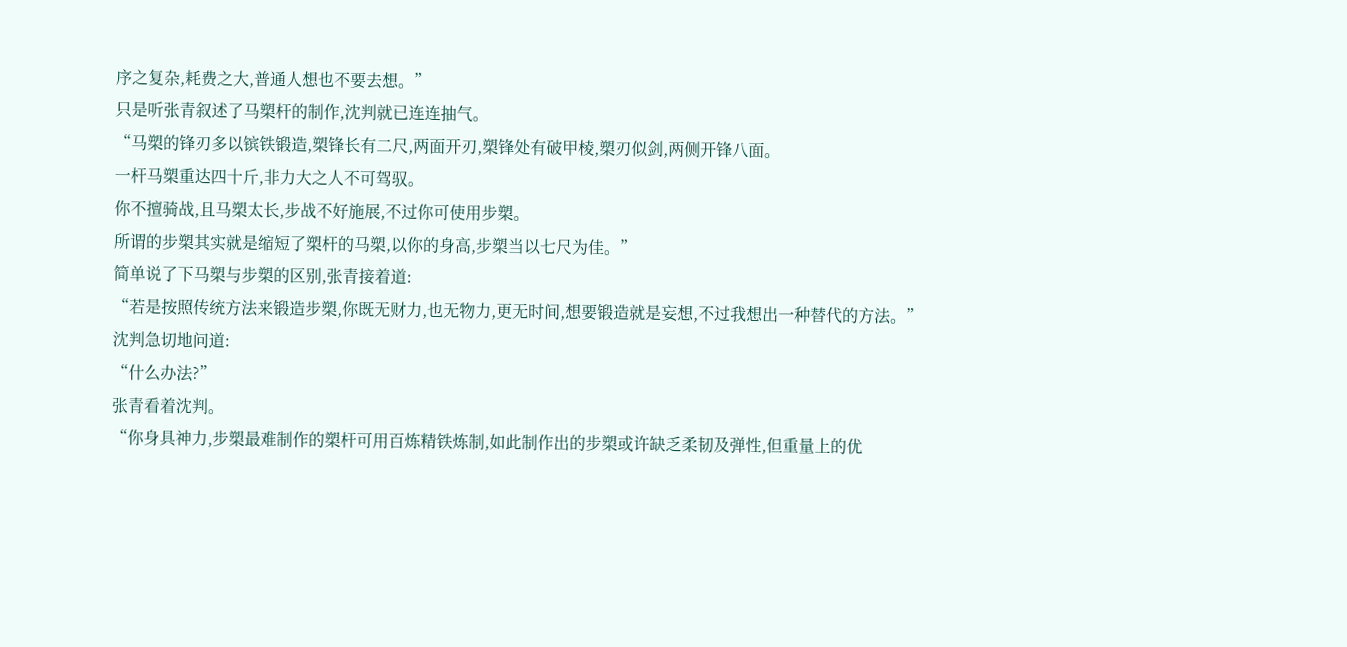序之复杂,耗费之大,普通人想也不要去想。”
只是听张青叙述了马槊杆的制作,沈判就已连连抽气。
“马槊的锋刃多以镔铁锻造,槊锋长有二尺,两面开刃,槊锋处有破甲棱,槊刃似剑,两侧开锋八面。
一杆马槊重达四十斤,非力大之人不可驾驭。
你不擅骑战,且马槊太长,步战不好施展,不过你可使用步槊。
所谓的步槊其实就是缩短了槊杆的马槊,以你的身高,步槊当以七尺为佳。”
简单说了下马槊与步槊的区别,张青接着道:
“若是按照传统方法来锻造步槊,你既无财力,也无物力,更无时间,想要锻造就是妄想,不过我想出一种替代的方法。”
沈判急切地问道:
“什么办法?”
张青看着沈判。
“你身具神力,步槊最难制作的槊杆可用百炼精铁炼制,如此制作出的步槊或许缺乏柔韧及弹性,但重量上的优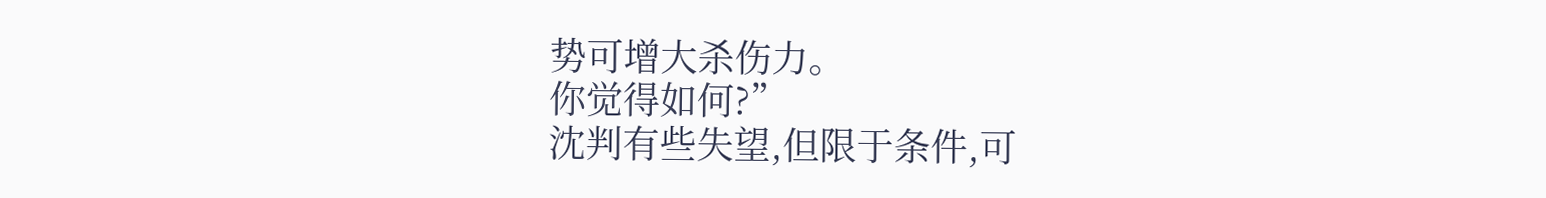势可增大杀伤力。
你觉得如何?”
沈判有些失望,但限于条件,可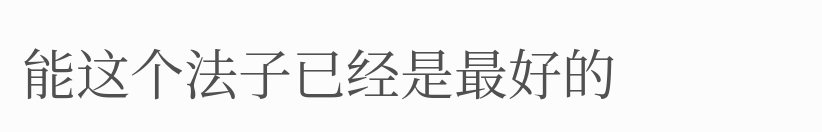能这个法子已经是最好的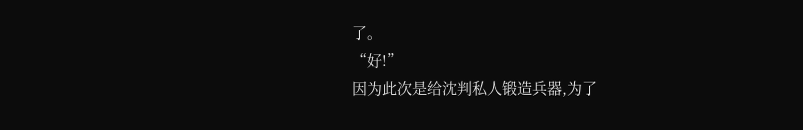了。
“好!”
因为此次是给沈判私人锻造兵器,为了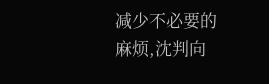减少不必要的麻烦,沈判向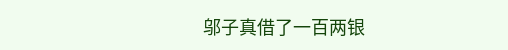邬子真借了一百两银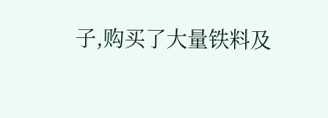子,购买了大量铁料及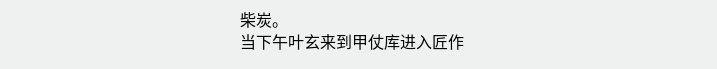柴炭。
当下午叶玄来到甲仗库进入匠作